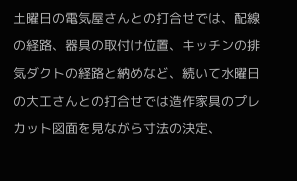土曜日の電気屋さんとの打合せでは、配線の経路、器具の取付け位置、キッチンの排気ダクトの経路と納めなど、続いて水曜日の大工さんとの打合せでは造作家具のプレカット図面を見ながら寸法の決定、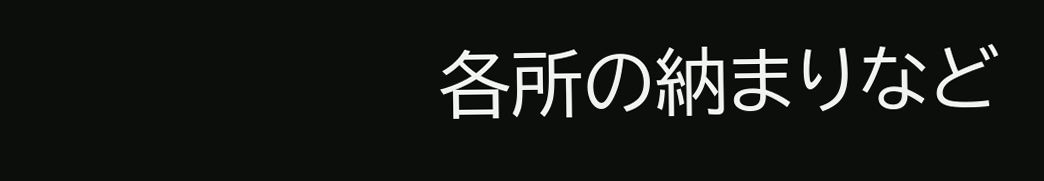各所の納まりなど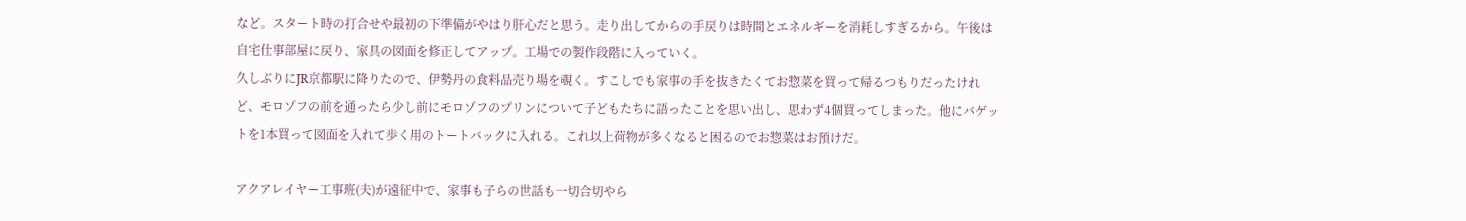など。スタート時の打合せや最初の下準備がやはり肝心だと思う。走り出してからの手戻りは時間とエネルギーを消耗しすぎるから。午後は自宅仕事部屋に戻り、家具の図面を修正してアップ。工場での製作段階に入っていく。
久しぶりにJR京都駅に降りたので、伊勢丹の食料品売り場を覗く。すこしでも家事の手を抜きたくてお惣菜を買って帰るつもりだったけれど、モロゾフの前を通ったら少し前にモロゾフのプリンについて子どもたちに語ったことを思い出し、思わず4個買ってしまった。他にバゲットを1本買って図面を入れて歩く用のトートバックに入れる。これ以上荷物が多くなると困るのでお惣菜はお預けだ。

アクアレイヤー工事班(夫)が遠征中で、家事も子らの世話も一切合切やら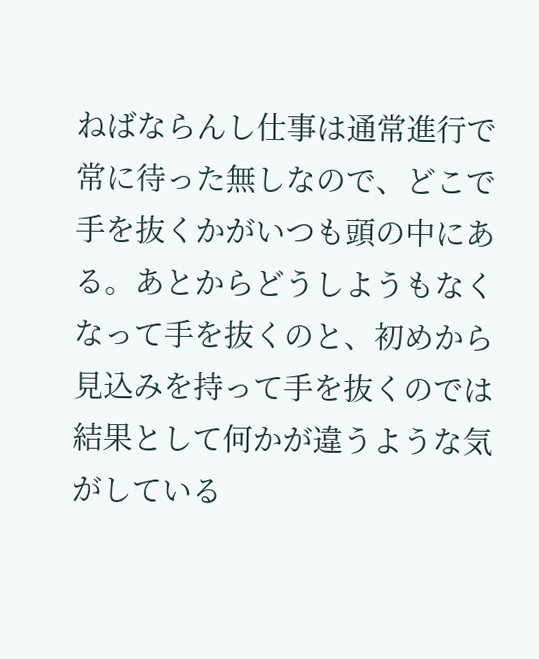ねばならんし仕事は通常進行で常に待った無しなので、どこで手を抜くかがいつも頭の中にある。あとからどうしようもなくなって手を抜くのと、初めから見込みを持って手を抜くのでは結果として何かが違うような気がしている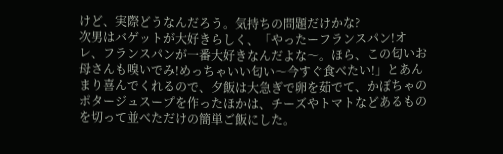けど、実際どうなんだろう。気持ちの問題だけかな?
次男はバゲットが大好きらしく、「やったーフランスパン!オレ、フランスパンが一番大好きなんだよな〜。ほら、この匂いお母さんも嗅いでみ!めっちゃいい匂い〜今すぐ食べたい!」とあんまり喜んでくれるので、夕飯は大急ぎで卵を茹でて、かぼちゃのポタージュスープを作ったほかは、チーズやトマトなどあるものを切って並べただけの簡単ご飯にした。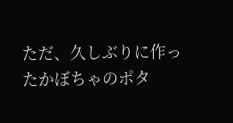ただ、久しぶりに作ったかぼちゃのポタ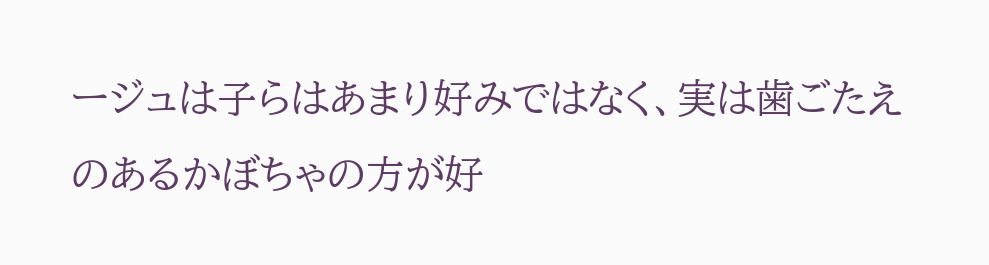ージュは子らはあまり好みではなく、実は歯ごたえのあるかぼちゃの方が好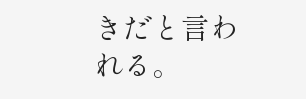きだと言われる。